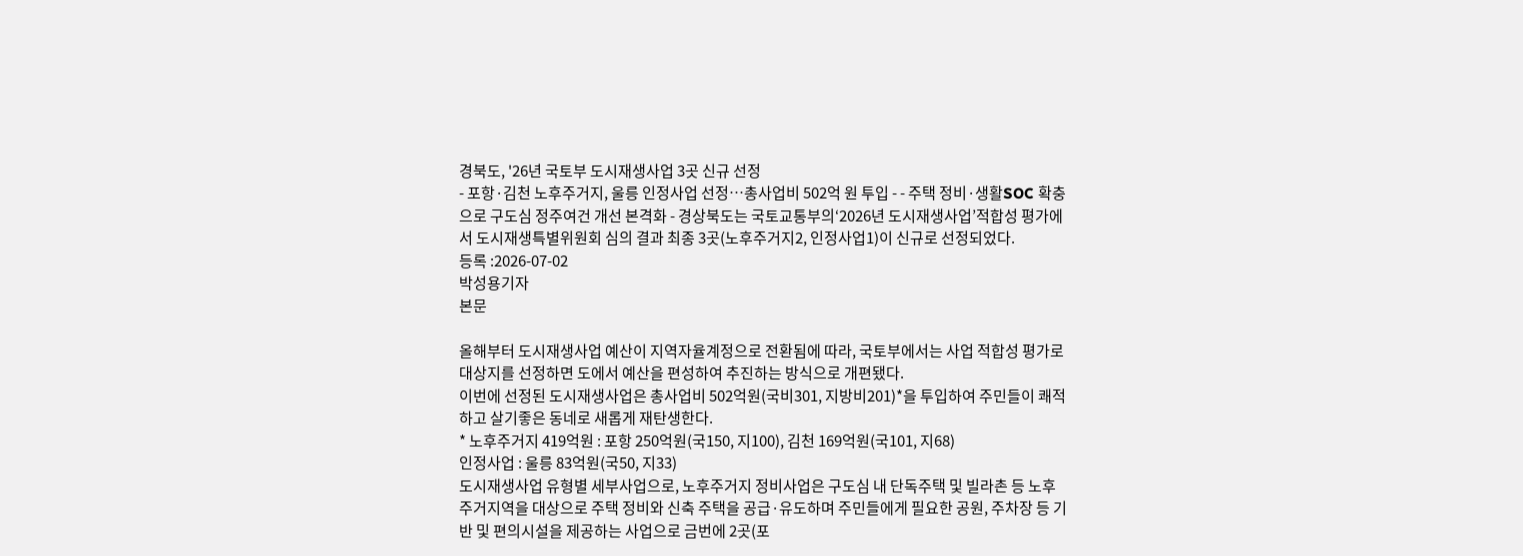경북도, '26년 국토부 도시재생사업 3곳 신규 선정
- 포항·김천 노후주거지, 울릉 인정사업 선정…총사업비 502억 원 투입 - - 주택 정비·생활SOC 확충으로 구도심 정주여건 개선 본격화 - 경상북도는 국토교통부의‘2026년 도시재생사업’적합성 평가에서 도시재생특별위원회 심의 결과 최종 3곳(노후주거지2, 인정사업1)이 신규로 선정되었다.
등록 :2026-07-02
박성용기자
본문

올해부터 도시재생사업 예산이 지역자율계정으로 전환됨에 따라, 국토부에서는 사업 적합성 평가로 대상지를 선정하면 도에서 예산을 편성하여 추진하는 방식으로 개편됐다.
이번에 선정된 도시재생사업은 총사업비 502억원(국비301, 지방비201)*을 투입하여 주민들이 쾌적하고 살기좋은 동네로 새롭게 재탄생한다.
* 노후주거지 419억원 : 포항 250억원(국150, 지100), 김천 169억원(국101, 지68)
인정사업 : 울릉 83억원(국50, 지33)
도시재생사업 유형별 세부사업으로, 노후주거지 정비사업은 구도심 내 단독주택 및 빌라촌 등 노후 주거지역을 대상으로 주택 정비와 신축 주택을 공급·유도하며 주민들에게 필요한 공원, 주차장 등 기반 및 편의시설을 제공하는 사업으로 금번에 2곳(포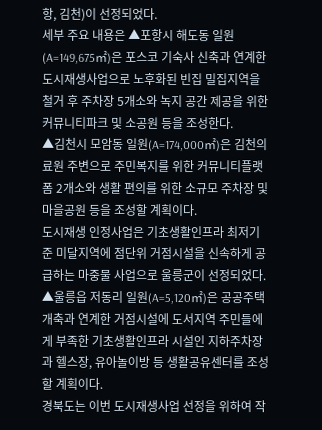항, 김천)이 선정되었다.
세부 주요 내용은 ▲포항시 해도동 일원(A=149,675㎡)은 포스코 기숙사 신축과 연계한 도시재생사업으로 노후화된 빈집 밀집지역을 철거 후 주차장 5개소와 녹지 공간 제공을 위한 커뮤니티파크 및 소공원 등을 조성한다.
▲김천시 모암동 일원(A=174,000㎡)은 김천의료원 주변으로 주민복지를 위한 커뮤니티플랫폼 2개소와 생활 편의를 위한 소규모 주차장 및 마을공원 등을 조성할 계획이다.
도시재생 인정사업은 기초생활인프라 최저기준 미달지역에 점단위 거점시설을 신속하게 공급하는 마중물 사업으로 울릉군이 선정되었다.
▲울릉읍 저동리 일원(A=5,120㎡)은 공공주택 개축과 연계한 거점시설에 도서지역 주민들에게 부족한 기초생활인프라 시설인 지하주차장과 헬스장, 유아놀이방 등 생활공유센터를 조성할 계획이다.
경북도는 이번 도시재생사업 선정을 위하여 작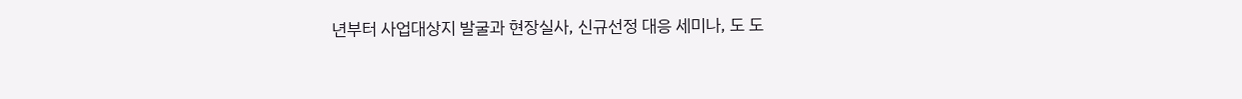년부터 사업대상지 발굴과 현장실사, 신규선정 대응 세미나, 도 도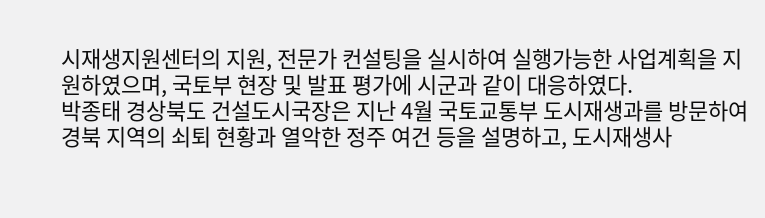시재생지원센터의 지원, 전문가 컨설팅을 실시하여 실행가능한 사업계획을 지원하였으며, 국토부 현장 및 발표 평가에 시군과 같이 대응하였다.
박종태 경상북도 건설도시국장은 지난 4월 국토교통부 도시재생과를 방문하여 경북 지역의 쇠퇴 현황과 열악한 정주 여건 등을 설명하고, 도시재생사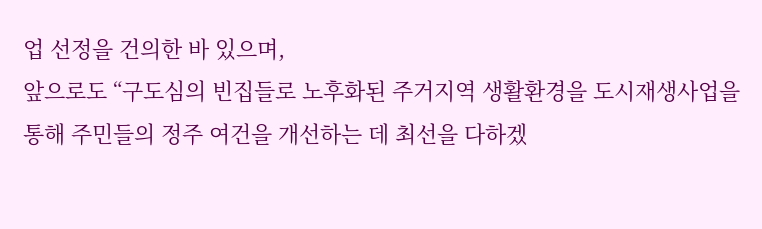업 선정을 건의한 바 있으며,
앞으로도 “구도심의 빈집들로 노후화된 주거지역 생활환경을 도시재생사업을 통해 주민들의 정주 여건을 개선하는 데 최선을 다하겠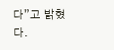다”고 밝혔다.